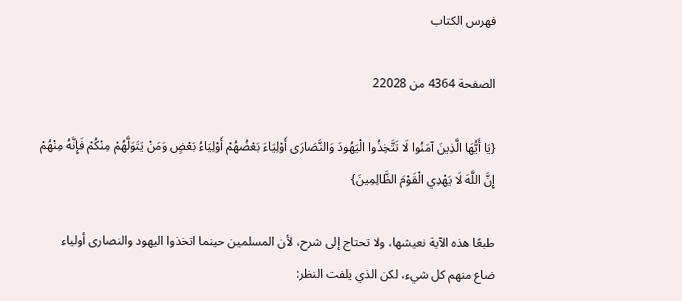فهرس الكتاب

الصفحة 4364 من 22028

{يَا أَيُّهَا الَّذِينَ آمَنُوا لَا تَتَّخِذُوا الْيَهُودَ وَالنَّصَارَى أَوْلِيَاءَ بَعْضُهُمْ أَوْلِيَاءُ بَعْضٍ وَمَنْ يَتَوَلَّهُمْ مِنْكُمْ فَإِنَّهُ مِنْهُمْ إِنَّ اللَّهَ لَا يَهْدِي الْقَوْمَ الظَّالِمِينَ}

طبعًا هذه الآية نعيشها، ولا تحتاج إلى شرح، لأن المسلمين حينما اتخذوا اليهود والنصارى أولياء ضاع منهم كل شيء، لكن الذي يلفت النظر: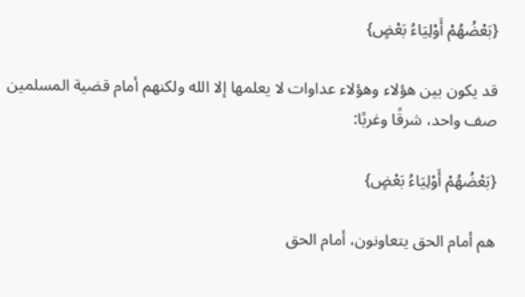{بَعْضُهُمْ أَوْلِيَاءُ بَعْضٍ}

قد يكون بين هؤلاء وهؤلاء عداوات لا يعلمها إلا الله ولكنهم أمام قضية المسلمين صف واحد، شرقًا وغربًا:

{بَعْضُهُمْ أَوْلِيَاءُ بَعْضٍ}

هم أمام الحق يتعاونون، أمام الحق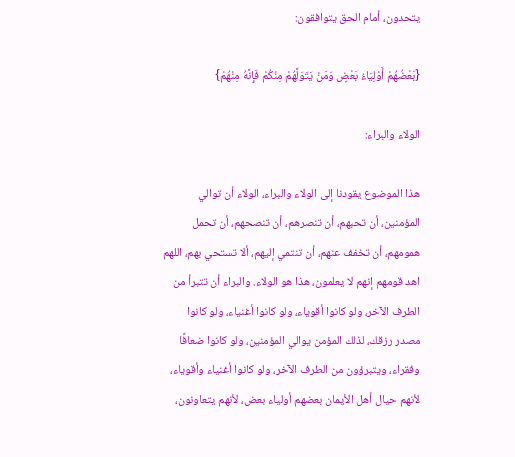يتحدون، أمام الحق يتوافقون:

{بَعْضُهُمْ أَوْلِيَاءُ بَعْضٍ وَمَنْ يَتَوَلَّهُمْ مِنْكُمْ فَإِنَّهُ مِنْهُمْ}

الولاء والبراء:

هذا الموضوع يقودنا إلى الولاء والبراء، الولاء أن توالي المؤمنين، أن تحبهم، أن تنصرهم، أن تنصحهم، أن تحمل همومهم، أن تخفف عنهم، أن تنتمي إليهم، ألا تستحي بهم، اللهم اهد قومهم إنهم لا يعلمون، هذا هو الولاء. والبراء أن تتبرأ من الطرف الآخر، ولو كانوا أقوياء، ولو كانوا أغنياء، ولو كانوا مصدر رزقك، لذلك المؤمن يوالي المؤمنين، ولو كانوا ضعافًا وفقراء، ويتبرؤون من الطرف الآخر، ولو كانوا أغنياء وأقوياء، لأنهم حيال أهل الأيمان بعضهم أولياء بعض، لأنهم يتعاونون،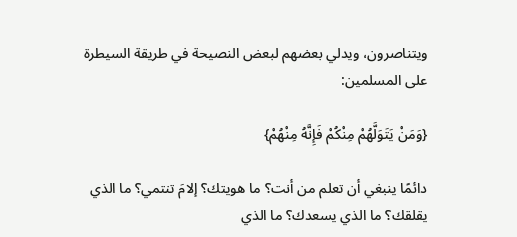ويتناصرون، ويدلي بعضهم لبعض النصيحة في طريقة السيطرة على المسلمين:

{وَمَنْ يَتَوَلَّهُمْ مِنْكُمْ فَإِنَّهُ مِنْهُمْ}

دائمًا ينبغي أن تعلم من أنت؟ ما هويتك؟ إلامَ تنتمي؟ ما الذي يقلقك؟ ما الذي يسعدك؟ ما الذي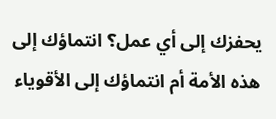يحفزك إلى أي عمل؟ انتماؤك إلى هذه الأمة أم انتماؤك إلى الأقوياء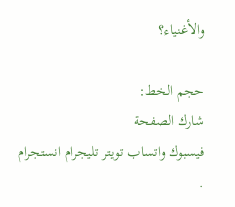والأغنياء؟

حجم الخط:
شارك الصفحة
فيسبوك واتساب تويتر تليجرام انستجرام
.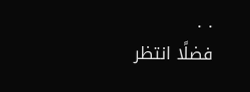. .
فضلًا انتظر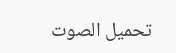تحميل الصوت